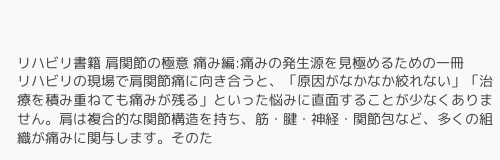リハビリ書籍 肩関節の極意 痛み編:痛みの発生源を見極めるための一冊
リハビリの現場で肩関節痛に向き合うと、「原因がなかなか絞れない」「治療を積み重ねても痛みが残る」といった悩みに直面することが少なくありません。肩は複合的な関節構造を持ち、筋・腱・神経・関節包など、多くの組織が痛みに関与します。そのた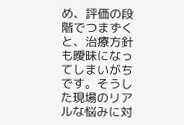め、評価の段階でつまずくと、治療方針も曖昧になってしまいがちです。そうした現場のリアルな悩みに対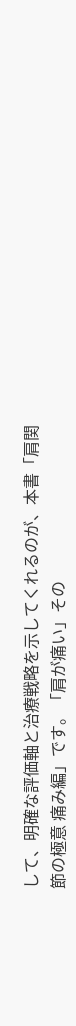して、明確な評価軸と治療戦略を示してくれるのが、本書「肩関節の極意 痛み編」です。「肩が痛い」その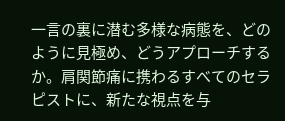一言の裏に潜む多様な病態を、どのように見極め、どうアプローチするか。肩関節痛に携わるすべてのセラピストに、新たな視点を与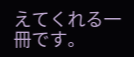えてくれる一冊です。